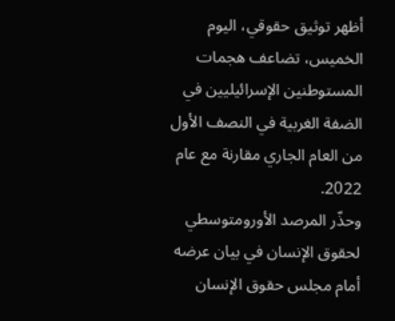أظهر توثيق حقوقي، اليوم الخميس، تضاعف هجمات المستوطنين الإسرائيليين في الضفة الغربية في النصف الأول من العام الجاري مقارنة مع عام 2022.
وحذّر المرصد الأورومتوسطي لحقوق الإنسان في بيان عرضه أمام مجلس حقوق الإنسان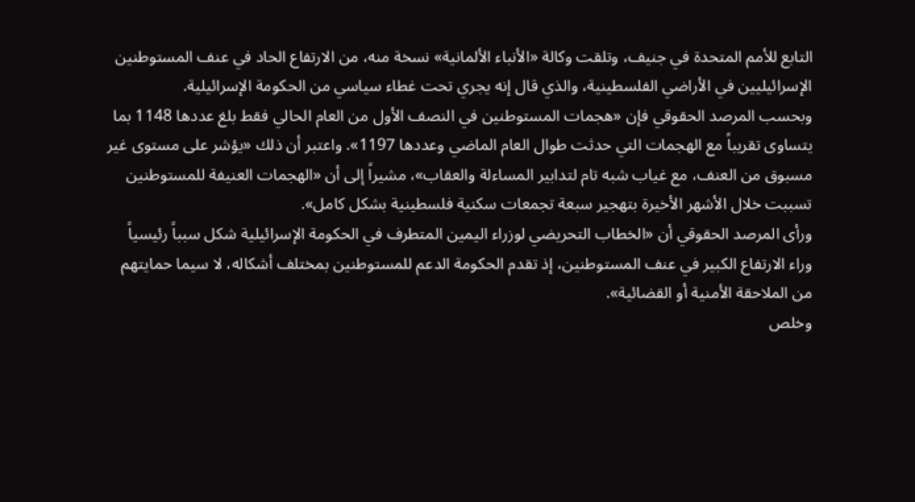التابع للأمم المتحدة في جنيف، وتلقت وكالة «الأنباء الألمانية» نسخة منه، من الارتفاع الحاد في عنف المستوطنين الإسرائيليين في الأراضي الفلسطينية، والذي قال إنه يجري تحت غطاء سياسي من الحكومة الإسرائيلية.
وبحسب المرصد الحقوقي فإن «هجمات المستوطنين في النصف الأول من العام الحالي فقط بلغ عددها 1148 بما يتساوى تقريباً مع الهجمات التي حدثت طوال العام الماضي وعددها 1197». واعتبر أن ذلك «يؤشر على مستوى غير مسبوق من العنف، مع غياب شبه تام لتدابير المساءلة والعقاب»، مشيراً إلى أن «الهجمات العنيفة للمستوطنين تسببت خلال الأشهر الأخيرة بتهجير سبعة تجمعات سكنية فلسطينية بشكل كامل».
ورأى المرصد الحقوقي أن «الخطاب التحريضي لوزراء اليمين المتطرف في الحكومة الإسرائيلية شكل سبباً رئيسياً وراء الارتفاع الكبير في عنف المستوطنين، إذ تقدم الحكومة الدعم للمستوطنين بمختلف أشكاله، لا سيما حمايتهم من الملاحقة الأمنية أو القضائية».
وخلص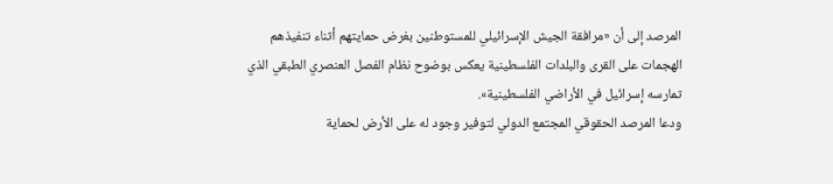المرصد إلى أن «مرافقة الجيش الإسرائيلي للمستوطنين بغرض حمايتهم أثناء تنفيذهم الهجمات على القرى والبلدات الفلسطينية يعكس بوضوح نظام الفصل العنصري الطبقي الذي تمارسه إسرائيل في الأراضي الفلسطينية».
ودعا المرصد الحقوقي المجتمع الدولي لتوفير وجود له على الأرض لحماية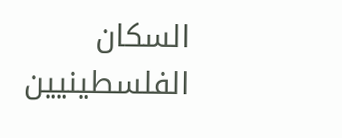السكان الفلسطينيين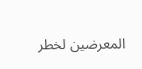المعرضين لخطر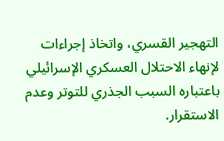التهجير القسري، واتخاذ إجراءات لإنهاء الاحتلال العسكري الإسرائيلي باعتباره السبب الجذري للتوتر وعدم الاستقرار.